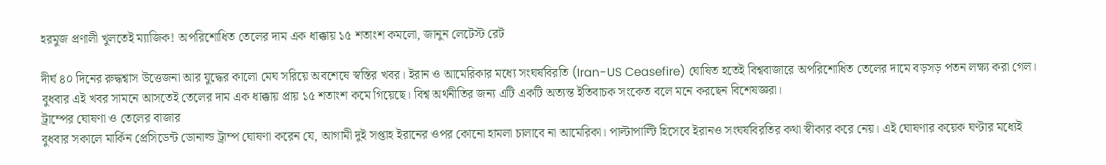হরমুজ প্রণালী খুলতেই ম্যাজিক! অপরিশোধিত তেলের দাম এক ধাক্কায় ১৫ শতাংশ কমলো, জানুন লেটেস্ট রেট

দীর্ঘ ৪০ দিনের রুদ্ধশ্বাস উত্তেজনা আর যুদ্ধের কালো মেঘ সরিয়ে অবশেষে স্বস্তির খবর। ইরান ও আমেরিকার মধ্যে সংঘর্ষবিরতি (Iran-US Ceasefire) ঘোষিত হতেই বিশ্ববাজারে অপরিশোধিত তেলের দামে বড়সড় পতন লক্ষ্য করা গেল। বুধবার এই খবর সামনে আসতেই তেলের দাম এক ধাক্কায় প্রায় ১৫ শতাংশ কমে গিয়েছে। বিশ্ব অর্থনীতির জন্য এটি একটি অত্যন্ত ইতিবাচক সংকেত বলে মনে করছেন বিশেষজ্ঞরা।
ট্রাম্পের ঘোষণা ও তেলের বাজার
বুধবার সকালে মার্কিন প্রেসিডেন্ট ডোনাল্ড ট্রাম্প ঘোষণা করেন যে, আগামী দুই সপ্তাহ ইরানের ওপর কোনো হামলা চালাবে না আমেরিকা। পাল্টাপাল্টি হিসেবে ইরানও সংঘর্ষবিরতির কথা স্বীকার করে নেয়। এই ঘোষণার কয়েক ঘণ্টার মধ্যেই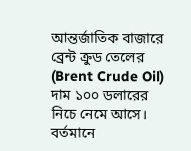আন্তর্জাতিক বাজারে ব্রেন্ট ক্রুড তেলের (Brent Crude Oil) দাম ১০০ ডলারের নিচে নেমে আসে। বর্তমানে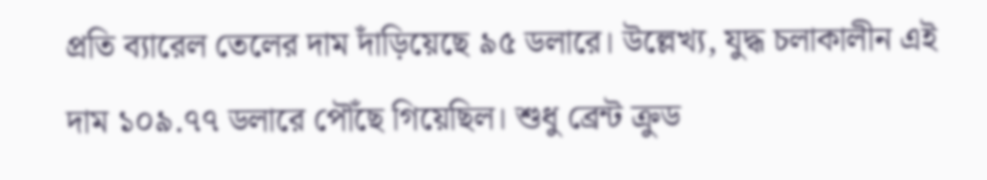প্রতি ব্যারেল তেলের দাম দাঁড়িয়েছে ৯৫ ডলারে। উল্লেখ্য, যুদ্ধ চলাকালীন এই দাম ১০৯.৭৭ ডলারে পৌঁছে গিয়েছিল। শুধু ব্রেন্ট ক্রুড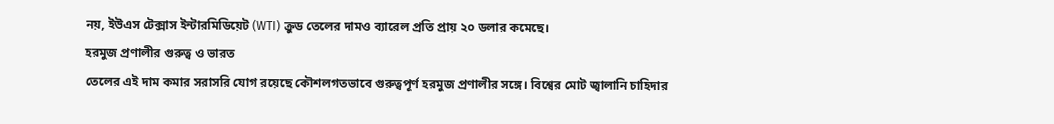নয়, ইউএস টেক্সাস ইন্টারমিডিয়েট (WTI) ক্রুড তেলের দামও ব্যারেল প্রতি প্রায় ২০ ডলার কমেছে।
হরমুজ প্রণালীর গুরুত্ব ও ভারত
তেলের এই দাম কমার সরাসরি যোগ রয়েছে কৌশলগতভাবে গুরুত্বপূর্ণ হরমুজ প্রণালীর সঙ্গে। বিশ্বের মোট জ্বালানি চাহিদার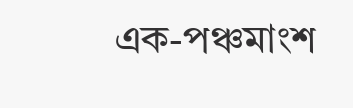এক-পঞ্চমাংশ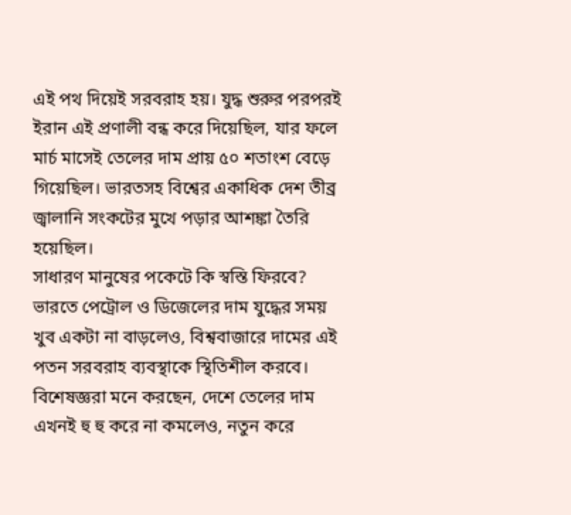এই পথ দিয়েই সরবরাহ হয়। যুদ্ধ শুরুর পরপরই ইরান এই প্রণালী বন্ধ করে দিয়েছিল, যার ফলে মার্চ মাসেই তেলের দাম প্রায় ৫০ শতাংশ বেড়ে গিয়েছিল। ভারতসহ বিশ্বের একাধিক দেশ তীব্র জ্বালানি সংকটের মুখে পড়ার আশঙ্কা তৈরি হয়েছিল।
সাধারণ মানুষের পকেটে কি স্বস্তি ফিরবে?
ভারতে পেট্রোল ও ডিজেলের দাম যুদ্ধের সময় খুব একটা না বাড়লেও, বিশ্ববাজারে দামের এই পতন সরবরাহ ব্যবস্থাকে স্থিতিশীল করবে। বিশেষজ্ঞরা মনে করছেন, দেশে তেলের দাম এখনই হু হু করে না কমলেও, নতুন করে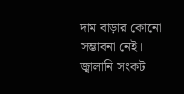দাম বাড়ার কোনো সম্ভাবনা নেই। জ্বালানি সংকট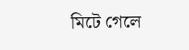মিটে গেলে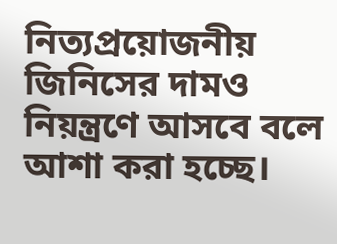নিত্যপ্রয়োজনীয় জিনিসের দামও নিয়ন্ত্রণে আসবে বলে আশা করা হচ্ছে।